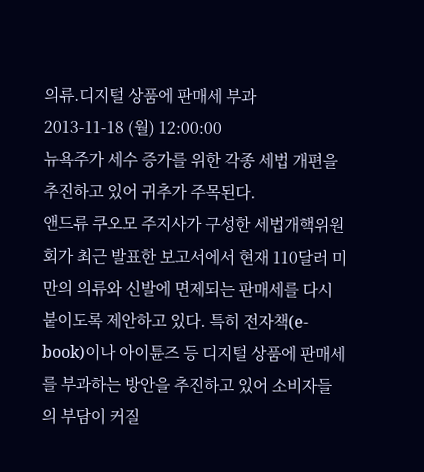의류.디지털 상품에 판매세 부과
2013-11-18 (월) 12:00:00
뉴욕주가 세수 증가를 위한 각종 세법 개편을 추진하고 있어 귀추가 주목된다.
앤드류 쿠오모 주지사가 구성한 세법개핵위원회가 최근 발표한 보고서에서 현재 110달러 미만의 의류와 신발에 면제되는 판매세를 다시 붙이도록 제안하고 있다. 특히 전자책(e-book)이나 아이튠즈 등 디지털 상품에 판매세를 부과하는 방안을 추진하고 있어 소비자들의 부담이 커질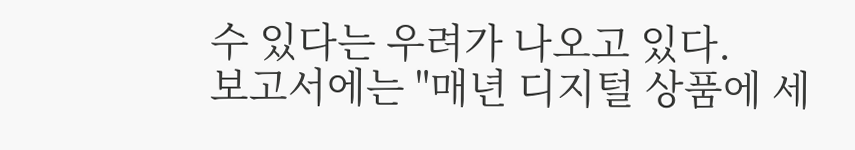수 있다는 우려가 나오고 있다.
보고서에는 "매년 디지털 상품에 세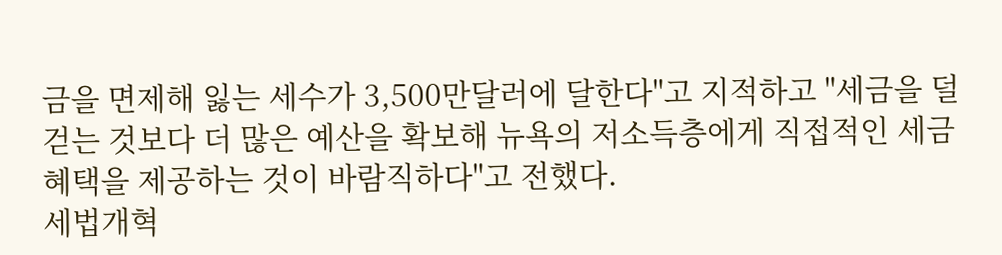금을 면제해 잃는 세수가 3,500만달러에 달한다"고 지적하고 "세금을 덜 걷는 것보다 더 많은 예산을 확보해 뉴욕의 저소득층에게 직접적인 세금 혜택을 제공하는 것이 바람직하다"고 전했다.
세법개혁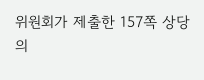위원회가 제출한 157쪽 상당의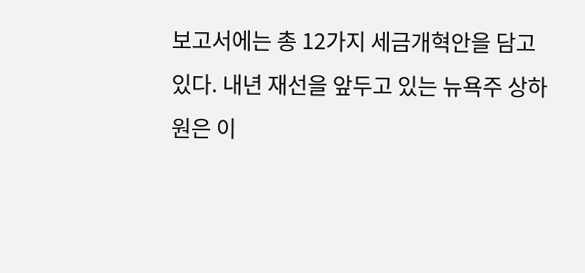보고서에는 총 12가지 세금개혁안을 담고 있다. 내년 재선을 앞두고 있는 뉴욕주 상하원은 이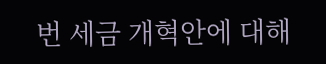번 세금 개혁안에 대해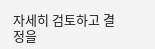자세히 검토하고 결정을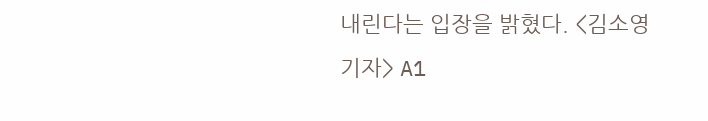내린다는 입장을 밝혔다. <김소영 기자> A1